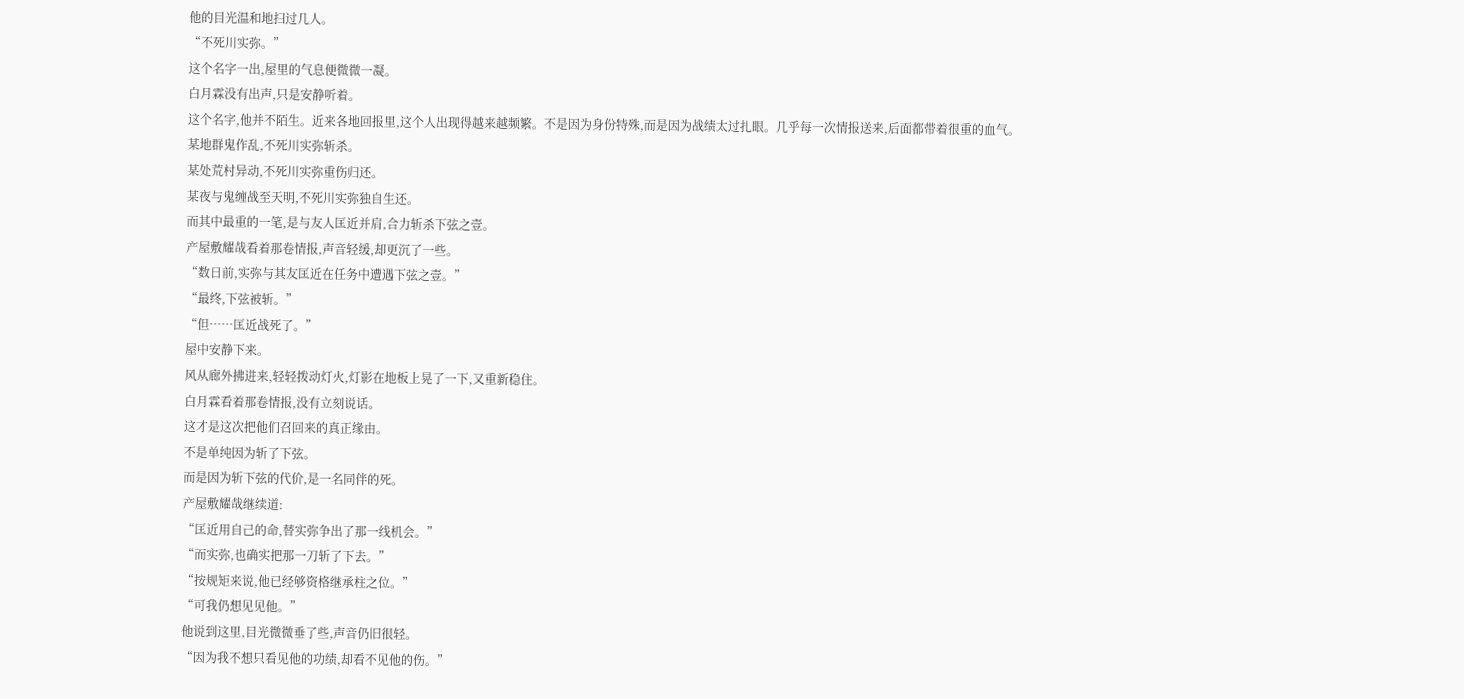他的目光温和地扫过几人。
“不死川实弥。”
这个名字一出,屋里的气息便微微一凝。
白月霖没有出声,只是安静听着。
这个名字,他并不陌生。近来各地回报里,这个人出现得越来越频繁。不是因为身份特殊,而是因为战绩太过扎眼。几乎每一次情报送来,后面都带着很重的血气。
某地群鬼作乱,不死川实弥斩杀。
某处荒村异动,不死川实弥重伤归还。
某夜与鬼缠战至天明,不死川实弥独自生还。
而其中最重的一笔,是与友人匡近并肩,合力斩杀下弦之壹。
产屋敷耀哉看着那卷情报,声音轻缓,却更沉了一些。
“数日前,实弥与其友匡近在任务中遭遇下弦之壹。”
“最终,下弦被斩。”
“但……匡近战死了。”
屋中安静下来。
风从廊外拂进来,轻轻拨动灯火,灯影在地板上晃了一下,又重新稳住。
白月霖看着那卷情报,没有立刻说话。
这才是这次把他们召回来的真正缘由。
不是单纯因为斩了下弦。
而是因为斩下弦的代价,是一名同伴的死。
产屋敷耀哉继续道:
“匡近用自己的命,替实弥争出了那一线机会。”
“而实弥,也确实把那一刀斩了下去。”
“按规矩来说,他已经够资格继承柱之位。”
“可我仍想见见他。”
他说到这里,目光微微垂了些,声音仍旧很轻。
“因为我不想只看见他的功绩,却看不见他的伤。”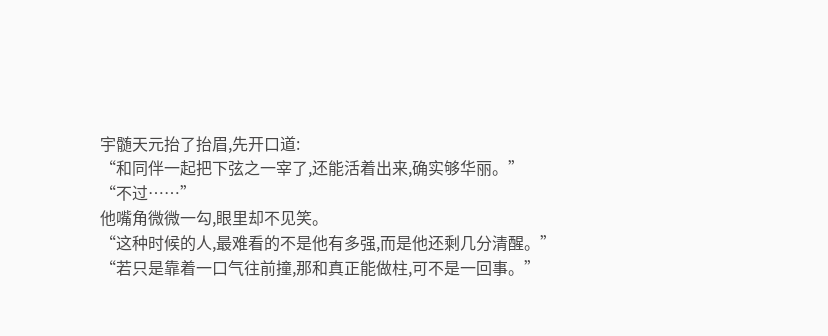宇髄天元抬了抬眉,先开口道:
“和同伴一起把下弦之一宰了,还能活着出来,确实够华丽。”
“不过……”
他嘴角微微一勾,眼里却不见笑。
“这种时候的人,最难看的不是他有多强,而是他还剩几分清醒。”
“若只是靠着一口气往前撞,那和真正能做柱,可不是一回事。”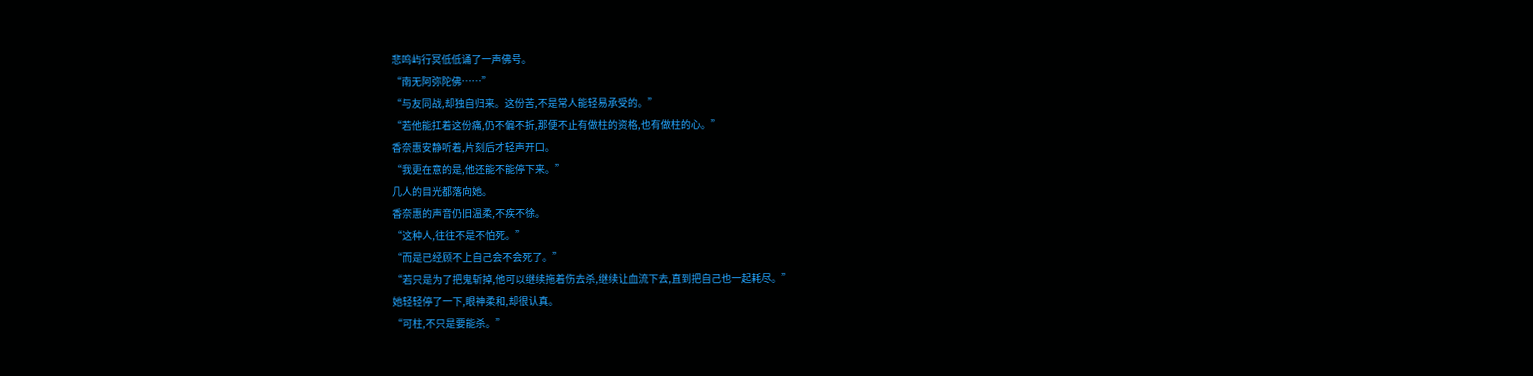悲鸣屿行冥低低诵了一声佛号。
“南无阿弥陀佛……”
“与友同战,却独自归来。这份苦,不是常人能轻易承受的。”
“若他能扛着这份痛,仍不偏不折,那便不止有做柱的资格,也有做柱的心。”
香奈惠安静听着,片刻后才轻声开口。
“我更在意的是,他还能不能停下来。”
几人的目光都落向她。
香奈惠的声音仍旧温柔,不疾不徐。
“这种人,往往不是不怕死。”
“而是已经顾不上自己会不会死了。”
“若只是为了把鬼斩掉,他可以继续拖着伤去杀,继续让血流下去,直到把自己也一起耗尽。”
她轻轻停了一下,眼神柔和,却很认真。
“可柱,不只是要能杀。”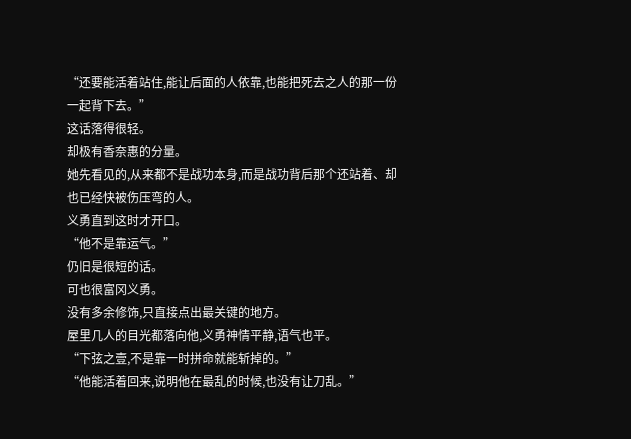“还要能活着站住,能让后面的人依靠,也能把死去之人的那一份一起背下去。”
这话落得很轻。
却极有香奈惠的分量。
她先看见的,从来都不是战功本身,而是战功背后那个还站着、却也已经快被伤压弯的人。
义勇直到这时才开口。
“他不是靠运气。”
仍旧是很短的话。
可也很富冈义勇。
没有多余修饰,只直接点出最关键的地方。
屋里几人的目光都落向他,义勇神情平静,语气也平。
“下弦之壹,不是靠一时拼命就能斩掉的。”
“他能活着回来,说明他在最乱的时候,也没有让刀乱。”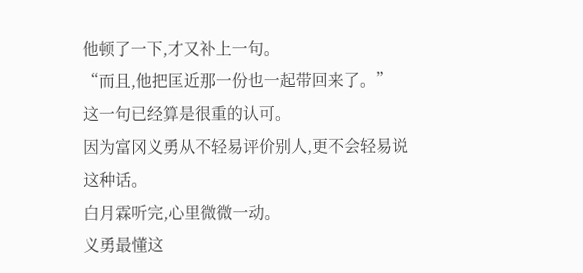他顿了一下,才又补上一句。
“而且,他把匡近那一份也一起带回来了。”
这一句已经算是很重的认可。
因为富冈义勇从不轻易评价别人,更不会轻易说这种话。
白月霖听完,心里微微一动。
义勇最懂这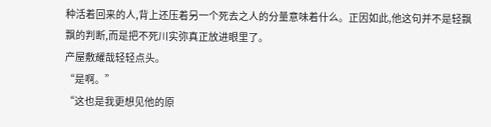种活着回来的人,背上还压着另一个死去之人的分量意味着什么。正因如此,他这句并不是轻飘飘的判断,而是把不死川实弥真正放进眼里了。
产屋敷耀哉轻轻点头。
“是啊。”
“这也是我更想见他的原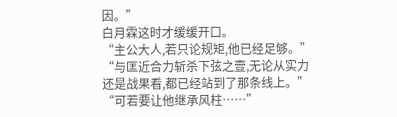因。”
白月霖这时才缓缓开口。
“主公大人,若只论规矩,他已经足够。”
“与匡近合力斩杀下弦之壹,无论从实力还是战果看,都已经站到了那条线上。”
“可若要让他继承风柱……”